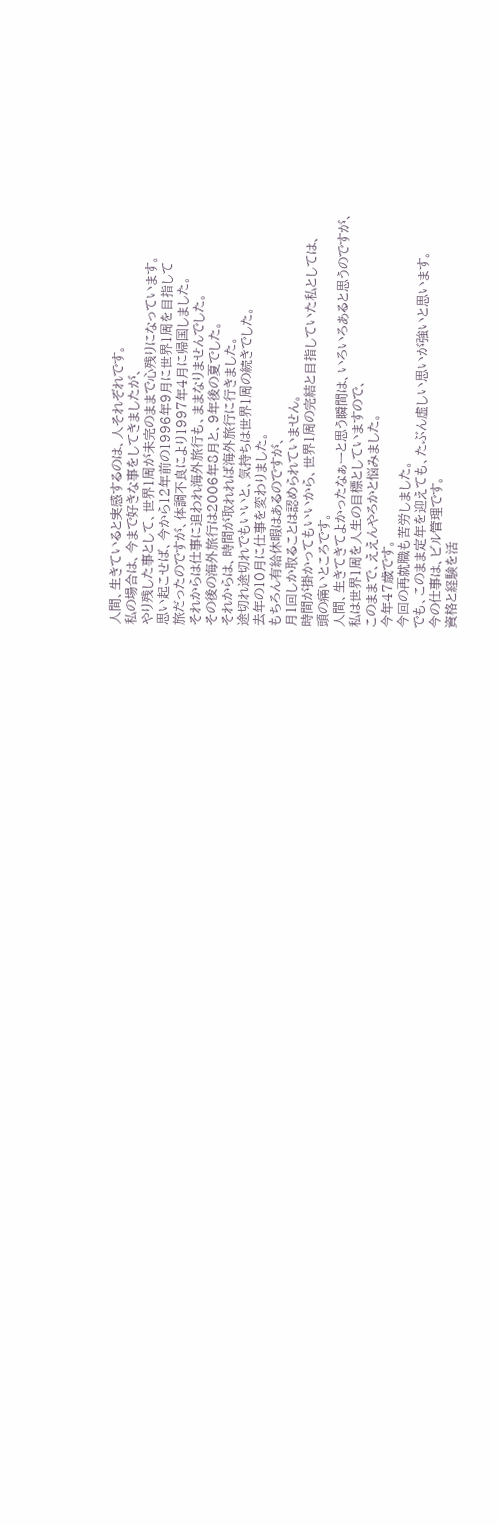人間、生きていると実感するのは、人それぞれです。
私の場合は、今まで好きな事をしてきましたが、
やり残した事として、世界1周が未完のままで心残りになっています。
思い起こせば、今から12年前の1996年9月に世界1周を目指して
旅だったのですが、体調不良により1997年4月に帰国しました。
それからは仕事に追われ海外旅行も、ままなりませんでした。
その後の海外旅行は2006年8月と、9年後の夏でした。
それからは、時間が取れれば海外旅行に行きました。
途切れ途切れでもいいと、気持ちは世界1周の続きでした。
去年の10月に仕事を変わりました。
もちろん有給休暇はあるのですが、
月1回しか取ることは認められていません。
時間が掛かってもいいから、世界1周の完結と目指していた私としては、
頭の痛いところです。
人間、生きてきてよかったなぁーと思う瞬間は、いろいろあると思うのですが、
私は世界1周を人生の目標としていますので、
このままで、ええんやろかと悩みました。
今年47歳です。
今回の再就職も苦労しました。
でも、このまま定年を迎えても、たぶん虚しい思いが強いと思います。
今の仕事は、ビル管理です。
資格と経験を活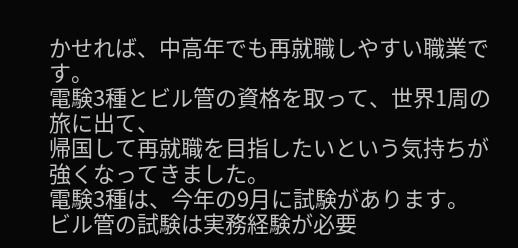かせれば、中高年でも再就職しやすい職業です。
電験3種とビル管の資格を取って、世界1周の旅に出て、
帰国して再就職を目指したいという気持ちが強くなってきました。
電験3種は、今年の9月に試験があります。
ビル管の試験は実務経験が必要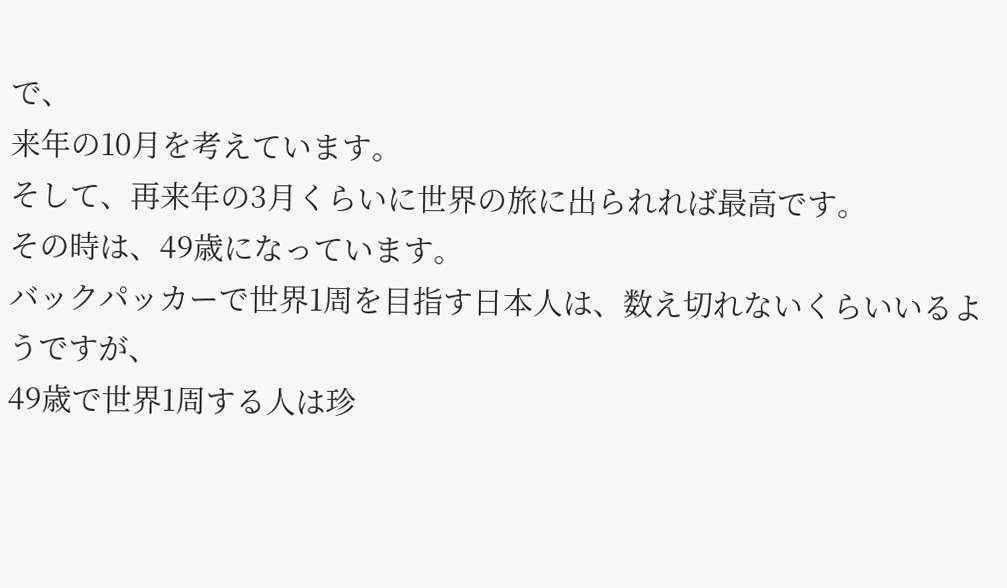で、
来年の10月を考えています。
そして、再来年の3月くらいに世界の旅に出られれば最高です。
その時は、49歳になっています。
バックパッカーで世界1周を目指す日本人は、数え切れないくらいいるようですが、
49歳で世界1周する人は珍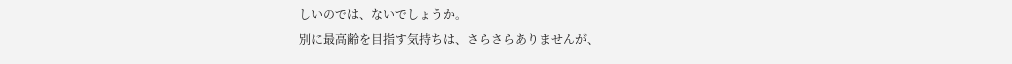しいのでは、ないでしょうか。
別に最高齢を目指す気持ちは、さらさらありませんが、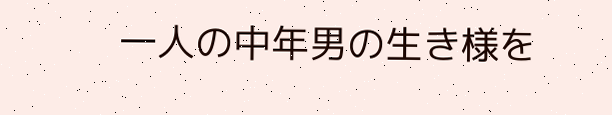一人の中年男の生き様を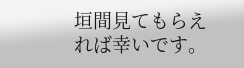垣間見てもらえれば幸いです。